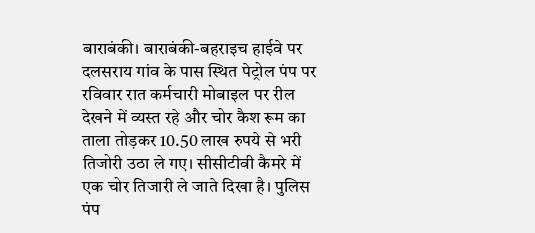बाराबंकी। बाराबंकी-बहराइच हाईवे पर दलसराय गांव के पास स्थित पेट्रोल पंप पर रविवार रात कर्मचारी मोबाइल पर रील देखने में व्यस्त रहे और चोर कैश रूम का ताला तोड़कर 10.50 लाख रुपये से भरी तिजोरी उठा ले गए। सीसीटीवी कैमरे में एक चोर तिजारी ले जाते दिखा है। पुलिस पंप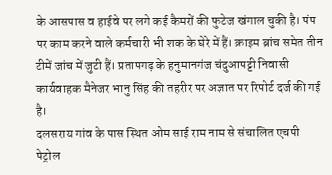के आसपास व हाईवे पर लगे कई कैमरों की फुटेज खंगाल चुकी है। पंप पर काम करने वाले कर्मचारी भी शक के घेरे में हैं। क्राइम ब्रांच समेत तीन टीमें जांच में जुटी हैं। प्रतापगढ़ के हनुमानगंज चंदुआपट्टी निवासी कार्यवाहक मैनेजर भानु सिंह की तहरीर पर अज्ञात पर रिपोर्ट दर्ज की गई है।
दलसराय गांव के पास स्थित ओम साई राम नाम से संचालित एचपी पेट्रोल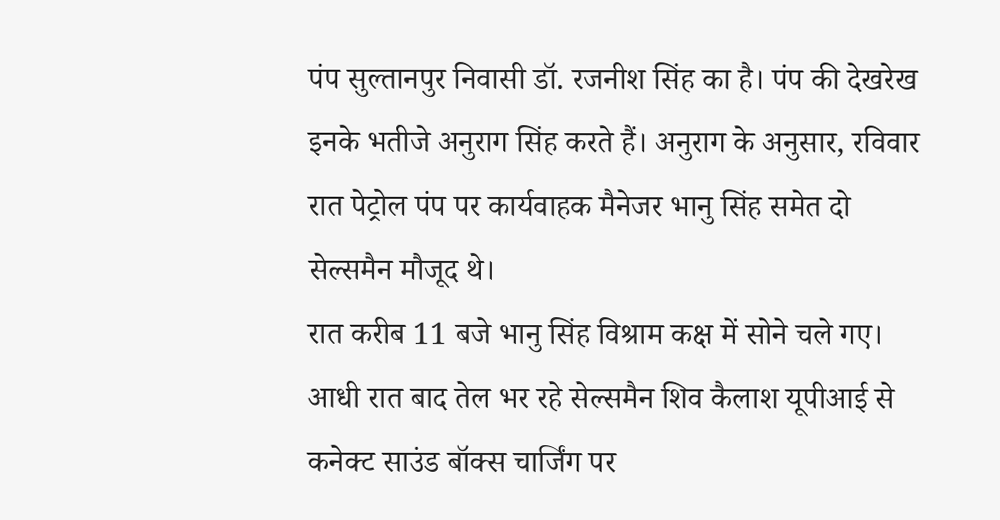पंप सुल्तानपुर निवासी डॉ. रजनीश सिंह का है। पंप की देखरेख इनके भतीजे अनुराग सिंह करते हैं। अनुराग के अनुसार, रविवार रात पेट्रोल पंप पर कार्यवाहक मैनेजर भानु सिंह समेत दो सेल्समैन मौजूद थे।
रात करीब 11 बजे भानु सिंह विश्राम कक्ष में सोने चले गए। आधी रात बाद तेल भर रहे सेल्समैन शिव कैलाश यूपीआई से कनेक्ट साउंड बॉक्स चार्जिंग पर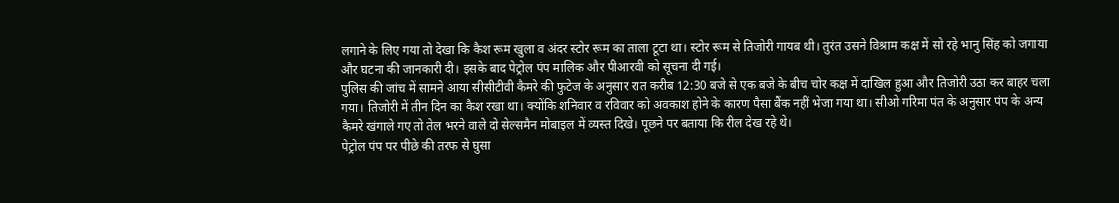लगाने के लिए गया तो देखा कि कैश रूम खुला व अंदर स्टोर रूम का ताला टूटा था। स्टोर रूम से तिजोरी गायब थी। तुरंत उसने विश्राम कक्ष में सो रहे भानु सिंह को जगाया और घटना की जानकारी दी। इसके बाद पेट्रोल पंप मालिक और पीआरवी को सूचना दी गई।
पुलिस की जांच में सामने आया सीसीटीवी कैमरे की फुटेज के अनुसार रात करीब 12:30 बजे से एक बजे के बीच चोर कक्ष में दाखिल हुआ और तिजोरी उठा कर बाहर चला गया। तिजोरी में तीन दिन का कैश रखा था। क्योंकि शनिवार व रविवार को अवकाश होने के कारण पैसा बैंक नहीं भेजा गया था। सीओ गरिमा पंत के अनुसार पंप के अन्य कैमरे खंगाले गए तो तेल भरने वाले दो सेल्समैन मोबाइल में व्यस्त दिखे। पूछने पर बताया कि रील देख रहे थे।
पेट्रोल पंप पर पीछे की तरफ से घुसा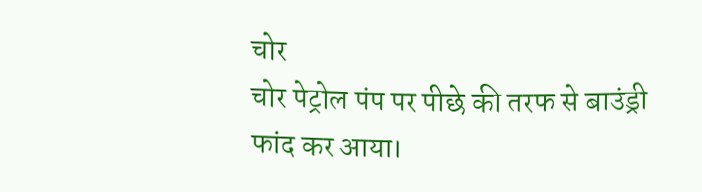चोर
चोर पेट्रोल पंप पर पीछे की तरफ से बाउंड्री फांद कर आया।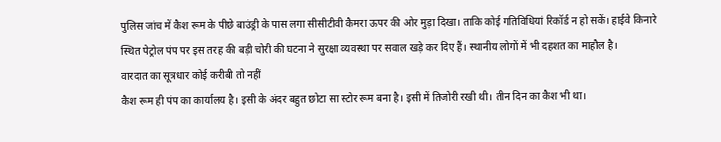पुलिस जांच में कैश रूम के पीछे बाउंड्री के पास लगा सीसीटीवी कैमरा ऊपर की ओर मुड़ा दिखा। ताकि कोई गतिविधियां रिकॉर्ड न हो सकें। हाईवे किनारे स्थित पेट्रोल पंप पर इस तरह की बड़ी चोरी की घटना ने सुरक्षा व्यवस्था पर सवाल खड़े कर दिए हैं। स्थानीय लोगों में भी दहशत का माहौल है।
वारदात का सूत्रधार कोई करीबी तो नहीं
कैश रूम ही पंप का कार्यालय है। इसी के अंदर बहुत छोटा सा स्टोर रूम बना है। इसी में तिजोरी रखी थी। तीन दिन का कैश भी था।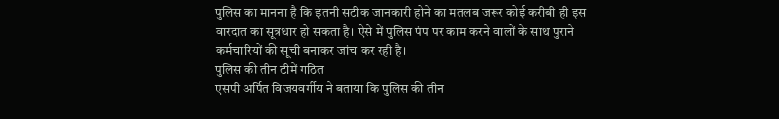पुलिस का मानना है कि इतनी सटीक जानकारी होने का मतलब जरूर कोई करीबी ही इस वारदात का सूत्रधार हो सकता है। ऐसे में पुलिस पंप पर काम करने वालों के साथ पुराने कर्मचारियों की सूची बनाकर जांच कर रही है।
पुलिस की तीन टीमें गठित
एसपी अर्पित विजयवर्गीय ने बताया कि पुलिस की तीन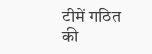टीमें गठित की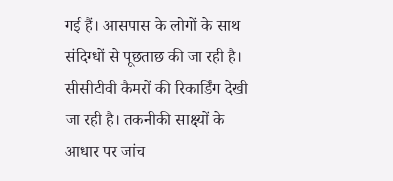गई हैं। आसपास के लोगों के साथ संदिग्धों से पूछताछ की जा रही है। सीसीटीवी कैमरों की रिकार्डिंग देखी जा रही है। तकनीकी साक्ष्यों के आधार पर जांच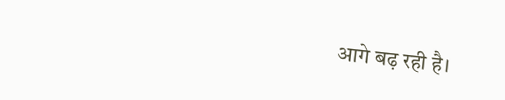आगे बढ़ रही है।